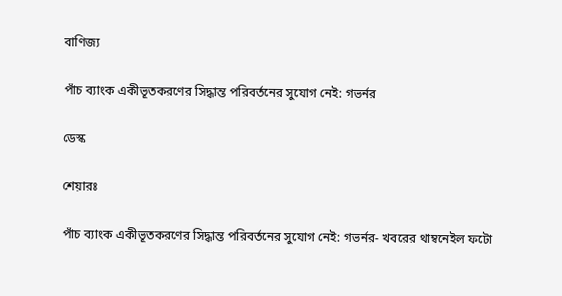বাণিজ্য

পাঁচ ব্যাংক একীভূতকরণের সিদ্ধান্ত পরিবর্তনের সুযোগ নেই: গভর্নর

ডেস্ক

শেয়ারঃ

পাঁচ ব্যাংক একীভূতকরণের সিদ্ধান্ত পরিবর্তনের সুযোগ নেই: গভর্নর- খবরের থাম্বনেইল ফটো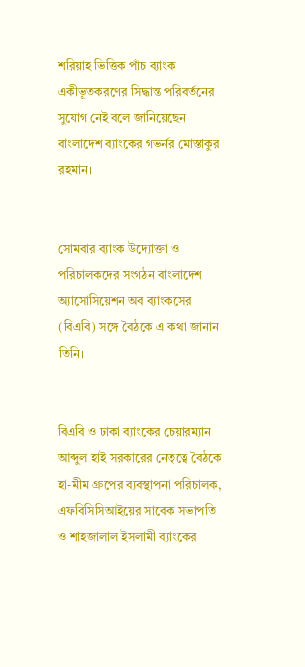শরিয়াহ ভিত্তিক পাঁচ ব্যাংক একীভূতকরণের সিদ্ধান্ত পরিবর্তনের সুযোগ নেই বলে জানিয়েছেন বাংলাদেশ ব্যাংকের গভর্নর মোস্তাকুর রহমান।


সোমবার ব্যাংক উদ্যোক্তা ও পরিচালকদের সংগঠন বাংলাদেশ অ্যাসোসিয়েশন অব ব্যাংকসের (বিএবি) সঙ্গে বৈঠকে এ কথা জানান তিনি।


বিএবি ও ঢাকা ব্যাংকের চেয়ারম্যান আব্দুল হাই সরকারের নেতৃত্বে বৈঠকে হা-মীম গ্রুপের ব্যবস্থাপনা পরিচালক, এফবিসিসিআইয়ের সাবেক সভাপতি ও শাহজালাল ইসলামী ব্যাংকের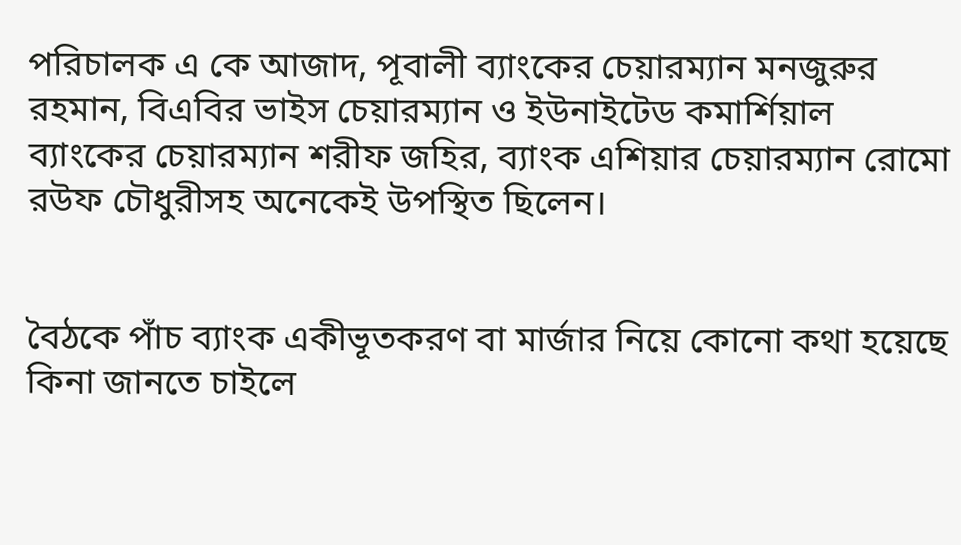পরিচালক এ কে আজাদ, পূবালী ব্যাংকের চেয়ারম্যান মনজুরুর রহমান, বিএবির ভাইস চেয়ারম্যান ও ইউনাইটেড কমার্শিয়াল ব্যাংকের চেয়ারম্যান শরীফ জহির, ব্যাংক এশিয়ার চেয়ারম্যান রোমো রউফ চৌধুরীসহ অনেকেই উপস্থিত ছিলেন।


বৈঠকে পাঁচ ব্যাংক একীভূতকরণ বা মার্জার নিয়ে কোনো কথা হয়েছে কিনা জানতে চাইলে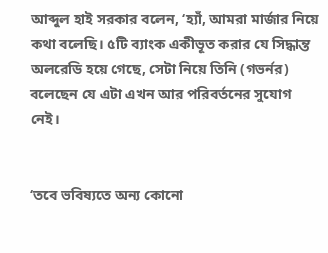আব্দুল হাই সরকার বলেন, ‘হ্যাঁ, আমরা মার্জার নিয়ে কথা বলেছি। ৫টি ব্যাংক একীভূত করার যে সিদ্ধান্ত অলরেডি হয়ে গেছে, সেটা নিয়ে তিনি (গভর্নর) বলেছেন যে এটা এখন আর পরিবর্তনের সুযোগ নেই।


‘তবে ভবিষ্যতে অন্য কোনো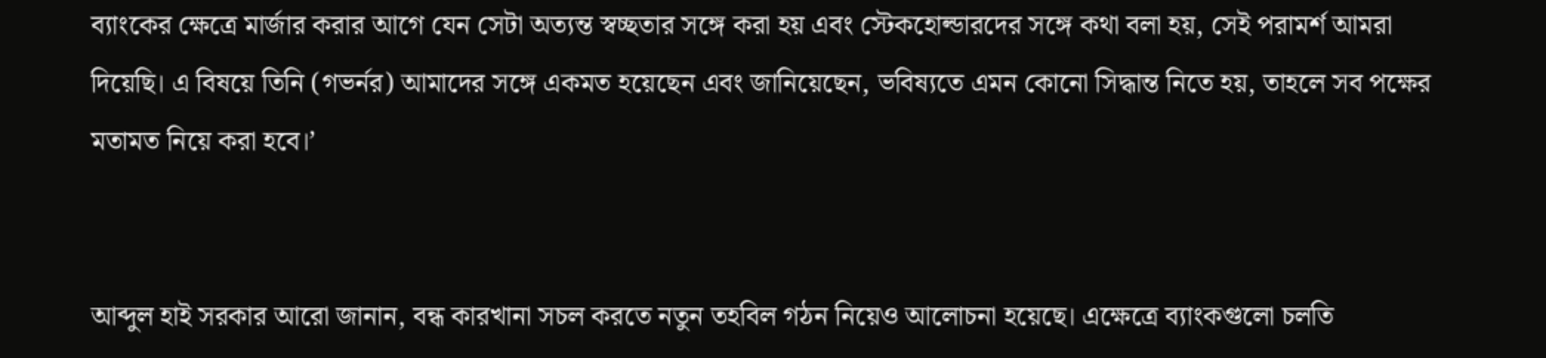ব্যাংকের ক্ষেত্রে মার্জার করার আগে যেন সেটা অত্যন্ত স্বচ্ছতার সঙ্গে করা হয় এবং স্টেকহোল্ডারদের সঙ্গে কথা বলা হয়, সেই পরামর্শ আমরা দিয়েছি। এ বিষয়ে তিনি (গভর্নর) আমাদের সঙ্গে একমত হয়েছেন এবং জানিয়েছেন, ভবিষ্যতে এমন কোনো সিদ্ধান্ত নিতে হয়, তাহলে সব পক্ষের মতামত নিয়ে করা হবে।’


আব্দুল হাই সরকার আরো জানান, বন্ধ কারখানা সচল করতে নতুন তহবিল গঠন নিয়েও আলোচনা হয়েছে। এক্ষেত্রে ব্যাংকগুলো চলতি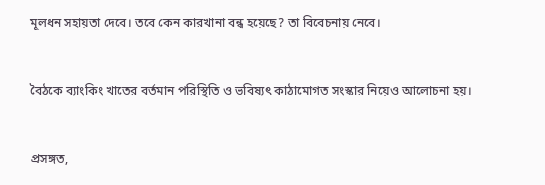মূলধন সহায়তা দেবে। তবে কেন কারখানা বন্ধ হয়েছে? তা বিবেচনায় নেবে।


বৈঠকে ব্যাংকিং খাতের বর্তমান পরিস্থিতি ও ভবিষ্যৎ কাঠামোগত সংস্কার নিয়েও আলোচনা হয়।


প্রসঙ্গত,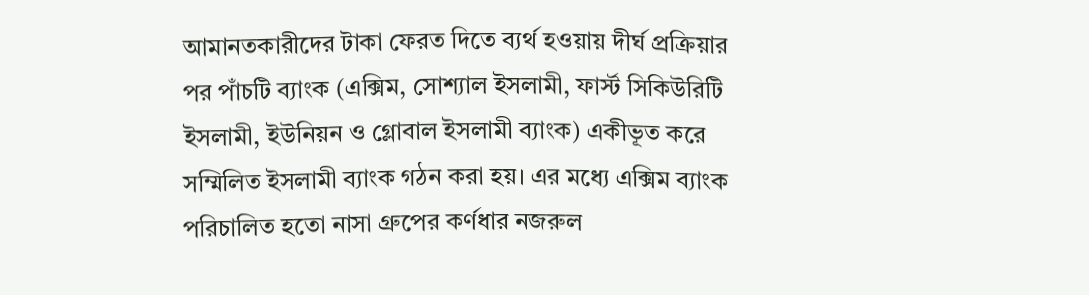আমানতকারীদের টাকা ফেরত দিতে ব্যর্থ হওয়ায় দীর্ঘ প্রক্রিয়ার পর পাঁচটি ব্যাংক (এক্সিম, সোশ্যাল ইসলামী, ফার্স্ট সিকিউরিটি ইসলামী, ইউনিয়ন ও গ্লোবাল ইসলামী ব্যাংক) একীভূত করে সম্মিলিত ইসলামী ব্যাংক গঠন করা হয়। এর মধ্যে এক্সিম ব্যাংক পরিচালিত হতো নাসা গ্রুপের কর্ণধার নজরুল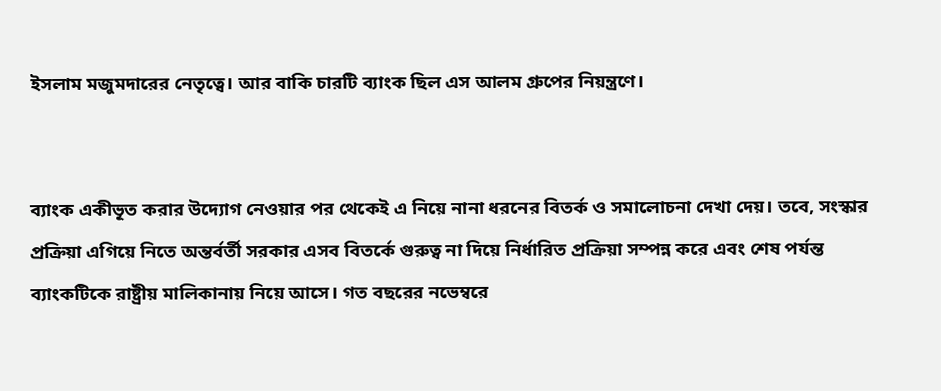ইসলাম মজুমদারের নেতৃত্বে। আর বাকি চারটি ব্যাংক ছিল এস আলম গ্রুপের নিয়ন্ত্রণে।


ব্যাংক একীভূত করার উদ্যোগ নেওয়ার পর থেকেই এ নিয়ে নানা ধরনের বিতর্ক ও সমালোচনা দেখা দেয়। তবে, সংস্কার প্রক্রিয়া এগিয়ে নিতে অন্তর্বর্তী সরকার এসব বিতর্কে গুরুত্ব না দিয়ে নির্ধারিত প্রক্রিয়া সম্পন্ন করে এবং শেষ পর্যন্ত ব্যাংকটিকে রাষ্ট্রীয় মালিকানায় নিয়ে আসে। গত বছরের নভেম্বরে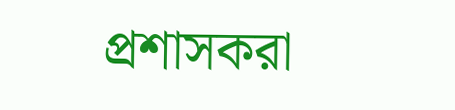প্রশাসকরা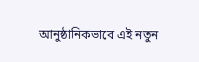আনুষ্ঠানিকভাবে এই নতুন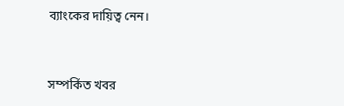ব্যাংকের দায়িত্ব নেন।


সম্পর্কিত খবর